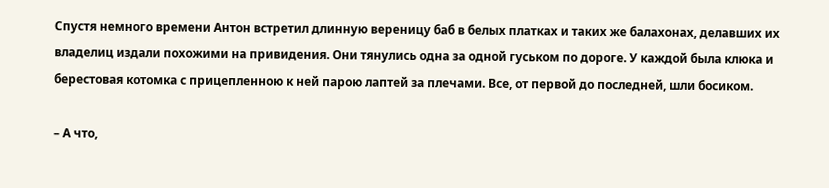Спустя немного времени Антон встретил длинную вереницу баб в белых платках и таких же балахонах, делавших их владелиц издали похожими на привидения. Они тянулись одна за одной гуськом по дороге. У каждой была клюка и берестовая котомка с прицепленною к ней парою лаптей за плечами. Все, от первой до последней, шли босиком.

– А что,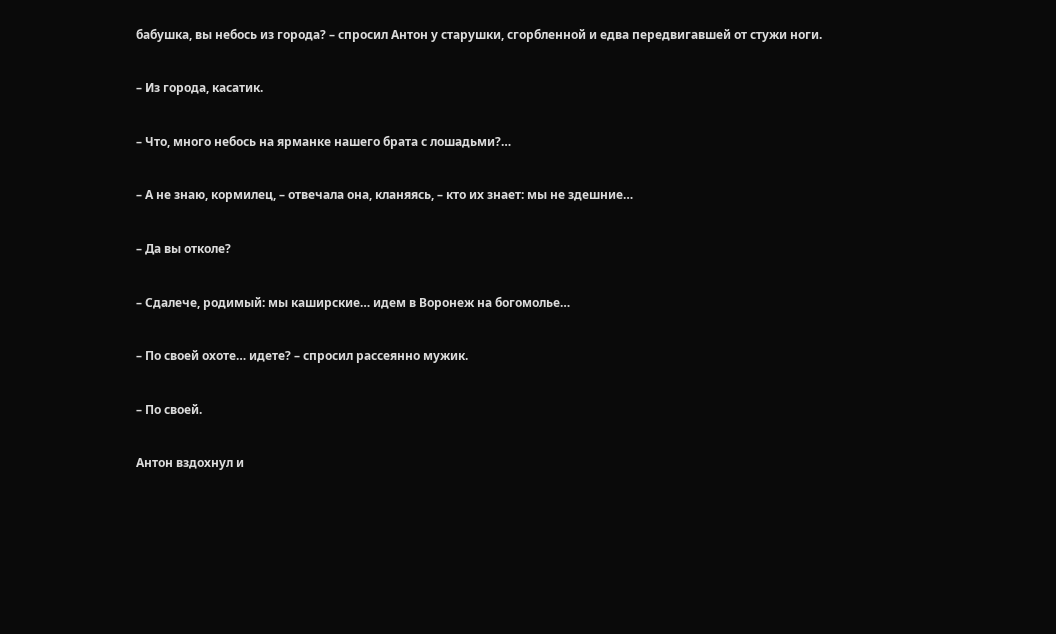бабушка, вы небось из города? – спросил Антон у старушки, сгорбленной и едва передвигавшей от стужи ноги.

– Из города, касатик.

– Что, много небось на ярманке нашего брата с лошадьми?…

– А не знаю, кормилец, – отвечала она, кланяясь, – кто их знает: мы не здешние…

– Да вы отколе?

– Сдалече, родимый: мы каширские… идем в Воронеж на богомолье…

– По своей охоте… идете? – спросил рассеянно мужик.

– По своей.

Антон вздохнул и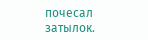почесал затылок.